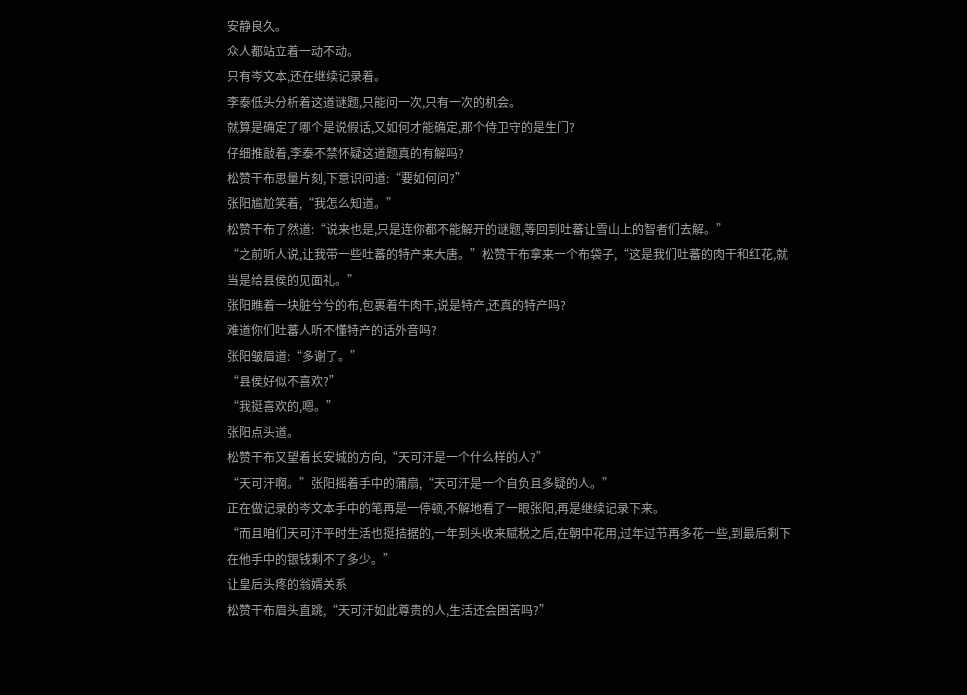安静良久。
众人都站立着一动不动。
只有岑文本,还在继续记录着。
李泰低头分析着这道谜题,只能问一次,只有一次的机会。
就算是确定了哪个是说假话,又如何才能确定,那个侍卫守的是生门?
仔细推敲着,李泰不禁怀疑这道题真的有解吗?
松赞干布思量片刻,下意识问道:“要如何问?”
张阳尴尬笑着,“我怎么知道。”
松赞干布了然道:“说来也是,只是连你都不能解开的谜题,等回到吐蕃让雪山上的智者们去解。”
“之前听人说,让我带一些吐蕃的特产来大唐。”松赞干布拿来一个布袋子,“这是我们吐蕃的肉干和红花,就当是给县侯的见面礼。”
张阳瞧着一块脏兮兮的布,包裹着牛肉干,说是特产,还真的特产吗?
难道你们吐蕃人听不懂特产的话外音吗?
张阳皱眉道:“多谢了。”
“县侯好似不喜欢?”
“我挺喜欢的,嗯。”
张阳点头道。
松赞干布又望着长安城的方向,“天可汗是一个什么样的人?”
“天可汗啊。”张阳摇着手中的蒲扇,“天可汗是一个自负且多疑的人。”
正在做记录的岑文本手中的笔再是一停顿,不解地看了一眼张阳,再是继续记录下来。
“而且咱们天可汗平时生活也挺拮据的,一年到头收来赋税之后,在朝中花用,过年过节再多花一些,到最后剩下在他手中的银钱剩不了多少。”
让皇后头疼的翁婿关系
松赞干布眉头直跳,“天可汗如此尊贵的人,生活还会困苦吗?”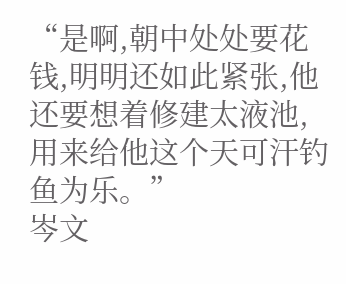“是啊,朝中处处要花钱,明明还如此紧张,他还要想着修建太液池,用来给他这个天可汗钓鱼为乐。”
岑文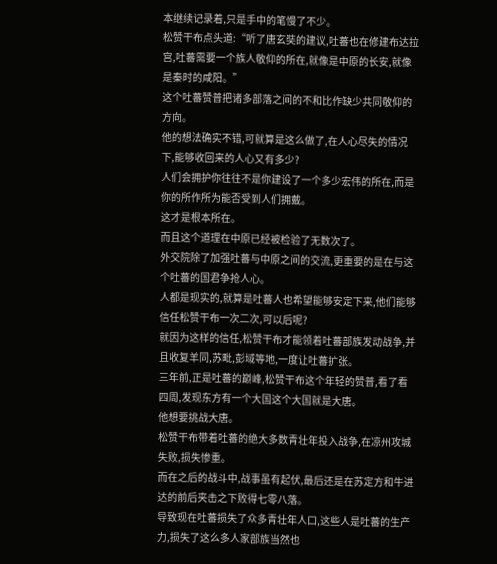本继续记录着,只是手中的笔慢了不少。
松赞干布点头道:“听了唐玄奘的建议,吐蕃也在修建布达拉宫,吐蕃需要一个族人敬仰的所在,就像是中原的长安,就像是秦时的咸阳。”
这个吐蕃赞普把诸多部落之间的不和比作缺少共同敬仰的方向。
他的想法确实不错,可就算是这么做了,在人心尽失的情况下,能够收回来的人心又有多少?
人们会拥护你往往不是你建设了一个多少宏伟的所在,而是你的所作所为能否受到人们拥戴。
这才是根本所在。
而且这个道理在中原已经被检验了无数次了。
外交院除了加强吐蕃与中原之间的交流,更重要的是在与这个吐蕃的国君争抢人心。
人都是现实的,就算是吐蕃人也希望能够安定下来,他们能够信任松赞干布一次二次,可以后呢?
就因为这样的信任,松赞干布才能领着吐蕃部族发动战争,并且收复羊同,苏毗,彭域等地,一度让吐蕃扩张。
三年前,正是吐蕃的巅峰,松赞干布这个年轻的赞普,看了看四周,发现东方有一个大国这个大国就是大唐。
他想要挑战大唐。
松赞干布带着吐蕃的绝大多数青壮年投入战争,在凉州攻城失败,损失惨重。
而在之后的战斗中,战事虽有起伏,最后还是在苏定方和牛进达的前后夹击之下败得七零八落。
导致现在吐蕃损失了众多青壮年人口,这些人是吐蕃的生产力,损失了这么多人家部族当然也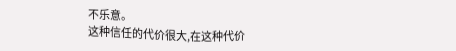不乐意。
这种信任的代价很大,在这种代价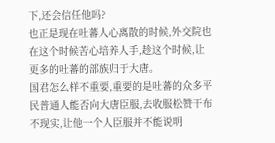下,还会信任他吗?
也正是现在吐蕃人心离散的时候,外交院也在这个时候苦心培养人手,趁这个时候,让更多的吐蕃的部族归于大唐。
国君怎么样不重要,重要的是吐蕃的众多平民普通人能否向大唐臣服,去收服松赞干布不现实,让他一个人臣服并不能说明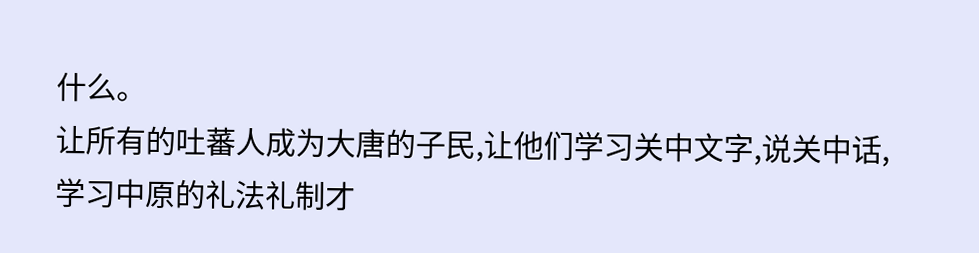什么。
让所有的吐蕃人成为大唐的子民,让他们学习关中文字,说关中话,学习中原的礼法礼制才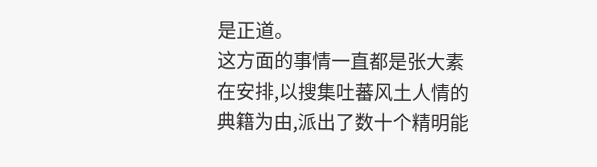是正道。
这方面的事情一直都是张大素在安排,以搜集吐蕃风土人情的典籍为由,派出了数十个精明能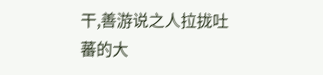干,善游说之人拉拢吐蕃的大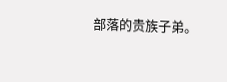部落的贵族子弟。